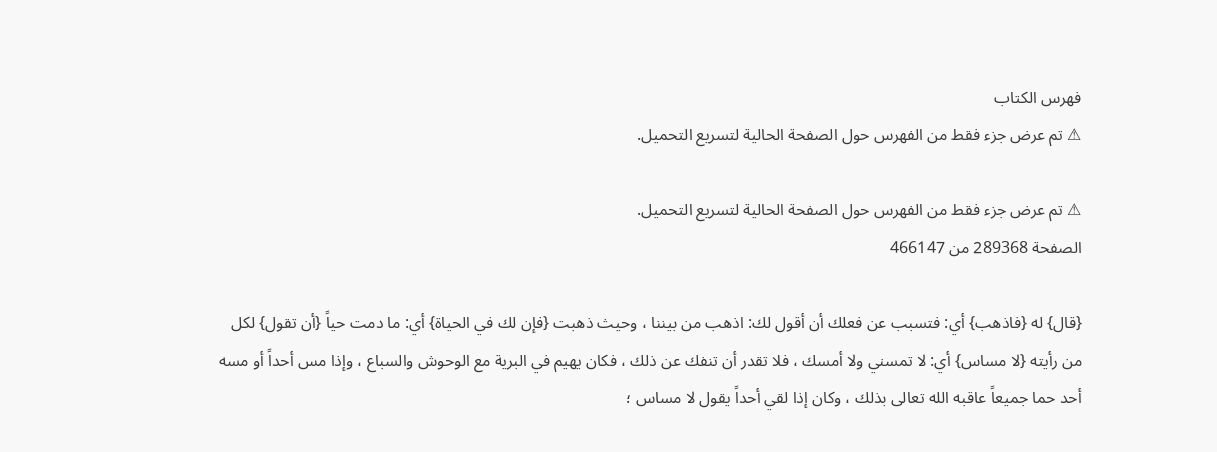فهرس الكتاب
⚠ تم عرض جزء فقط من الفهرس حول الصفحة الحالية لتسريع التحميل.

⚠ تم عرض جزء فقط من الفهرس حول الصفحة الحالية لتسريع التحميل.
الصفحة 289368 من 466147

{قال} له {فاذهب} أي: فتسبب عن فعلك أن أقول لك: اذهب من بيننا ، وحيث ذهبت {فإن لك في الحياة} أي: ما دمت حياً {أن تقول} لكل من رأيته {لا مساس} أي: لا تمسني ولا أمسك ، فلا تقدر أن تنفك عن ذلك ، فكان يهيم في البرية مع الوحوش والسباع ، وإذا مس أحداً أو مسه أحد حما جميعاً عاقبه الله تعالى بذلك ، وكان إذا لقي أحداً يقول لا مساس ؛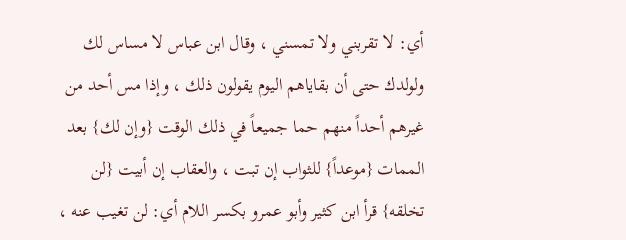أي: لا تقربني ولا تمسني ، وقال ابن عباس لا مساس لك ولولدك حتى أن بقاياهم اليوم يقولون ذلك ، وإذا مس أحد من غيرهم أحداً منهم حما جميعاً في ذلك الوقت {وإن لك} بعد الممات {موعداً} للثواب إن تبت ، والعقاب إن أبيت {لن تخلقه} قرأ ابن كثير وأبو عمرو بكسر اللام أي: لن تغيب عنه ،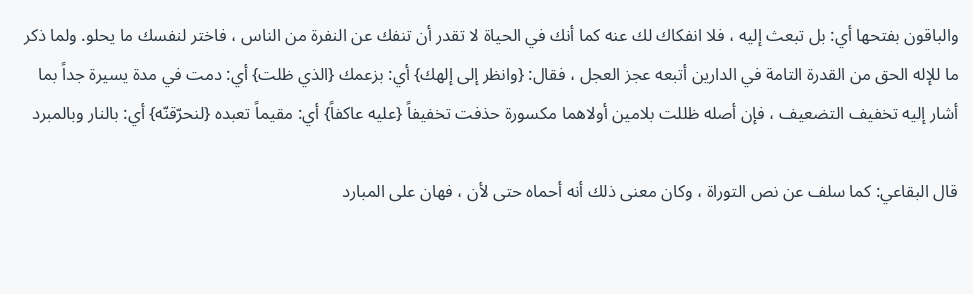والباقون بفتحها أي: بل تبعث إليه ، فلا انفكاك لك عنه كما أنك في الحياة لا تقدر أن تنفك عن النفرة من الناس ، فاختر لنفسك ما يحلو. ولما ذكر ما للإله الحق من القدرة التامة في الدارين أتبعه عجز العجل ، فقال: {وانظر إلى إلهك} أي: بزعمك {الذي ظلت} أي: دمت في مدة يسيرة جداً بما أشار إليه تخفيف التضعيف ، فإن أصله ظللت بلامين أولاهما مكسورة حذفت تخفيفاً {عليه عاكفاً} أي: مقيماً تعبده {لنحرّقنّه} أي: بالنار وبالمبرد

قال البقاعي: كما سلف عن نص التوراة ، وكان معنى ذلك أنه أحماه حتى لأن ، فهان على المبارد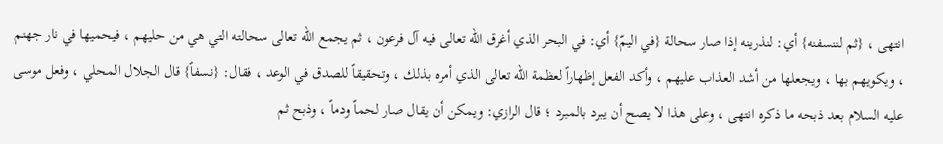انتهى ، {ثم لننسفنه} أي: لنذرينه إذا صار سحالة {في اليمّ} أي: في البحر الذي أغرق الله تعالى فيه آل فرعون ، ثم يجمع الله تعالى سحالته التي هي من حليهم ، فيحميها في نار جهنم ، ويكويهم بها ، ويجعلها من أشد العذاب عليهم ، وأكد الفعل إظهاراً لعظمة الله تعالى الذي أمره بذلك ، وتحقيقاً للصدق في الوعد ، فقال: {نسفاً} قال الجلال المحلي ، وفعل موسى عليه السلام بعد ذبحه ما ذكره انتهى ، وعلى هذا لا يصح أن يبرد بالمبرد ؛ قال الرازي: ويمكن أن يقال صار لحماً ودماً ، وذبح ثم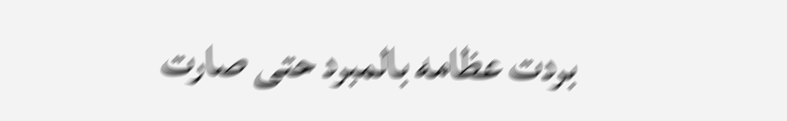بردت عظامه بالمبرد حتى صارت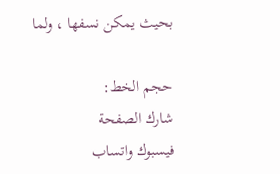بحيث يمكن نسفها ، ولما

حجم الخط:
شارك الصفحة
فيسبوك واتساب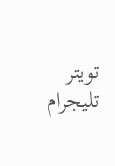تويتر تليجرام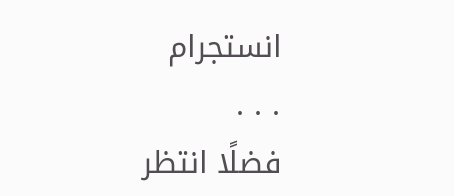انستجرام
. . .
فضلًا انتظر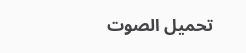تحميل الصوت